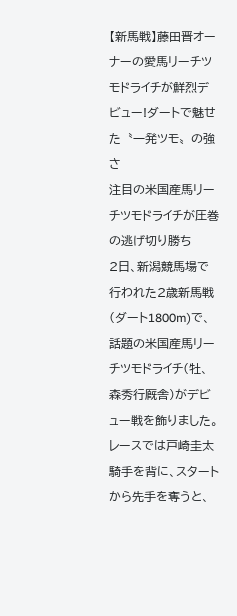【新馬戦】藤田晋オーナーの愛馬リーチツモドライチが鮮烈デビュー!ダートで魅せた〝一発ツモ〟の強さ
注目の米国産馬リーチツモドライチが圧巻の逃げ切り勝ち
2日、新潟競馬場で行われた2歳新馬戦(ダート1800m)で、話題の米国産馬リーチツモドライチ(牡、森秀行厩舎)がデビュー戦を飾りました。レースでは戸崎圭太騎手を背に、スタートから先手を奪うと、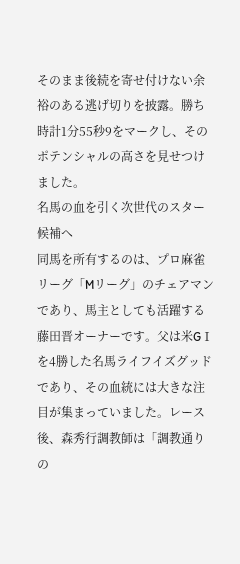そのまま後続を寄せ付けない余裕のある逃げ切りを披露。勝ち時計1分55秒9をマークし、そのポテンシャルの高さを見せつけました。
名馬の血を引く次世代のスター候補へ
同馬を所有するのは、プロ麻雀リーグ「Mリーグ」のチェアマンであり、馬主としても活躍する藤田晋オーナーです。父は米GⅠを4勝した名馬ライフイズグッドであり、その血統には大きな注目が集まっていました。レース後、森秀行調教師は「調教通りの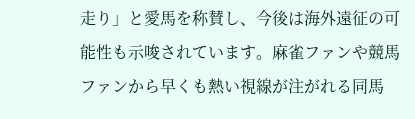走り」と愛馬を称賛し、今後は海外遠征の可能性も示唆されています。麻雀ファンや競馬ファンから早くも熱い視線が注がれる同馬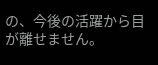の、今後の活躍から目が離せません。